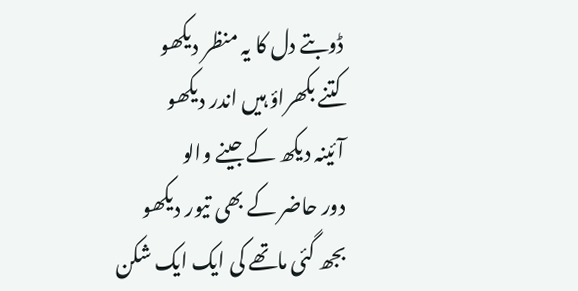ڈوبتے دل کا یہ منظر دیکھو
کتنے بکھراؤ ہیں اندر دیکھو
آئینہ دیکھ کے جینے والو
دور حاضر کے بھی تیور دیکھو
بجھ گئی ماتھے کی ایک ایک شکن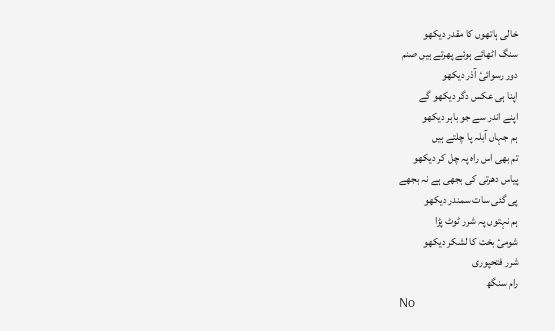خالی ہاتھوں کا مقدر دیکھو
سنگ اٹھائے ہوئے پھرتے ہیں صنم
دور رسوائیٔ آذر دیکھو
اپنا ہی عکس دگر دیکھو گے
اپنے اندر سے جو باہر دیکھو
ہم جہاں آبلہ پا چلتے ہیں
تم بھی اس راہ پہ چل کر دیکھو
پیاس دھرتی کی بجھی ہے نہ بجھے
پی گئی سات سمندر دیکھو
ہم نہتوں پہ شرر ٹوٹ پڑا
شومیٔ بخت کا لشکر دیکھو
شرر فتحپوری
رام سنگھ
No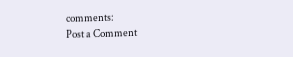comments:
Post a Comment